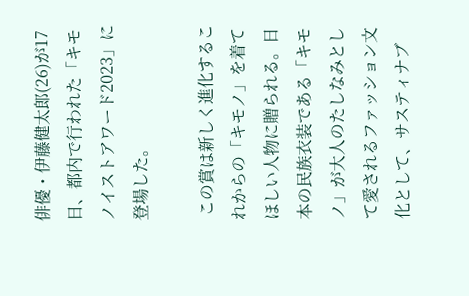俳優・伊藤健太郎(26)が17日、都内で行われた「キモノイストアワード2023」に登場した。

 この賞は新しく進化するこれからの「キモノ」を着てほしい人物に贈られる。日本の民族衣装である「キモノ」が大人のたしなみとして愛されるファッション文化として、サスティナブ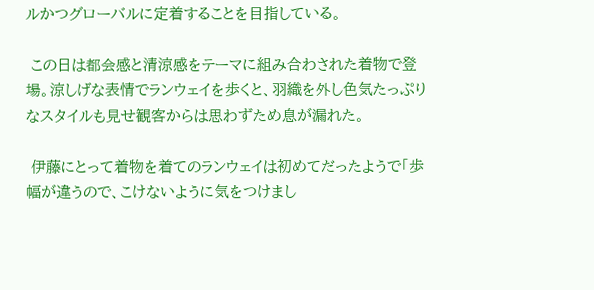ルかつグローバルに定着することを目指している。

 この日は都会感と清涼感をテーマに組み合わされた着物で登場。涼しげな表情でランウェイを歩くと、羽織を外し色気たっぷりなスタイルも見せ観客からは思わずため息が漏れた。

 伊藤にとって着物を着てのランウェイは初めてだったようで「歩幅が違うので、こけないように気をつけまし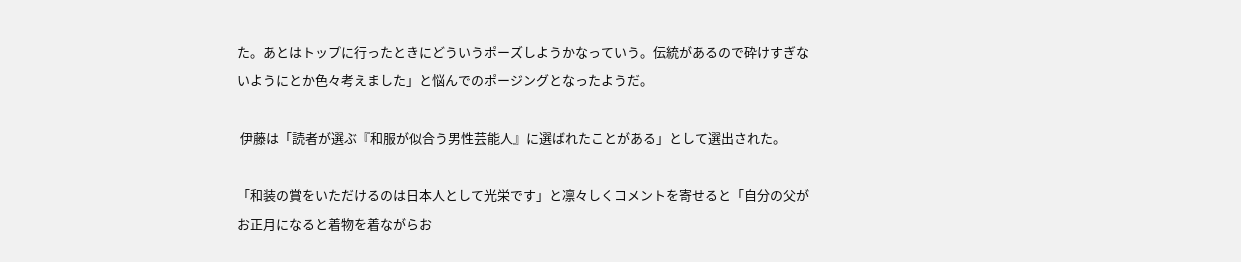た。あとはトップに行ったときにどういうポーズしようかなっていう。伝統があるので砕けすぎないようにとか色々考えました」と悩んでのポージングとなったようだ。

 伊藤は「読者が選ぶ『和服が似合う男性芸能人』に選ばれたことがある」として選出された。

「和装の賞をいただけるのは日本人として光栄です」と凛々しくコメントを寄せると「自分の父がお正月になると着物を着ながらお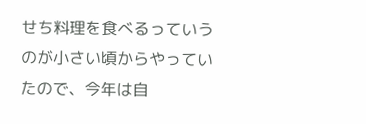せち料理を食べるっていうのが小さい頃からやっていたので、今年は自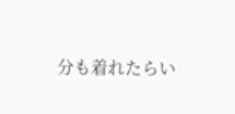分も着れたらい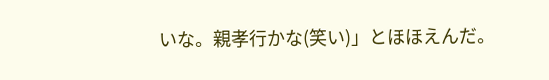いな。親孝行かな(笑い)」とほほえんだ。